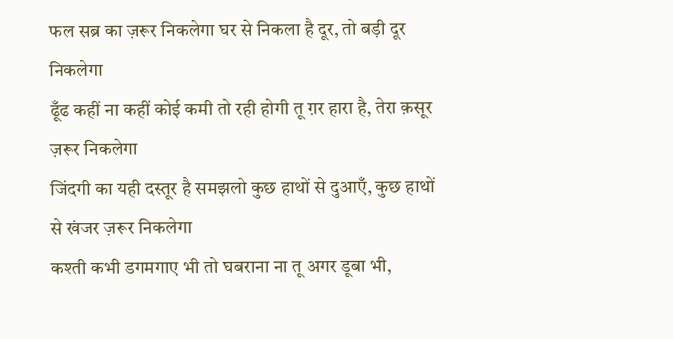फल सब्र का ज़रूर निकलेगा घर से निकला है दूर, तो बड़ी दूर
निकलेगा
ढूँढ कहीं ना कहीं कोई कमी तो रही होगी तू ग़र हारा है, तेरा क़सूर
ज़रूर निकलेगा
जिंदगी का यही दस्तूर है समझलो कुछ हाथों से दुआएँ, कुछ हाथों
से खंजर ज़रूर निकलेगा
कश्ती कभी डगमगाए भी तो घबराना ना तू अगर डूबा भी,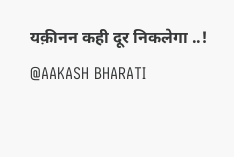यक़ीनन कही दूर निकलेगा ..!
@AAKASH BHARATI